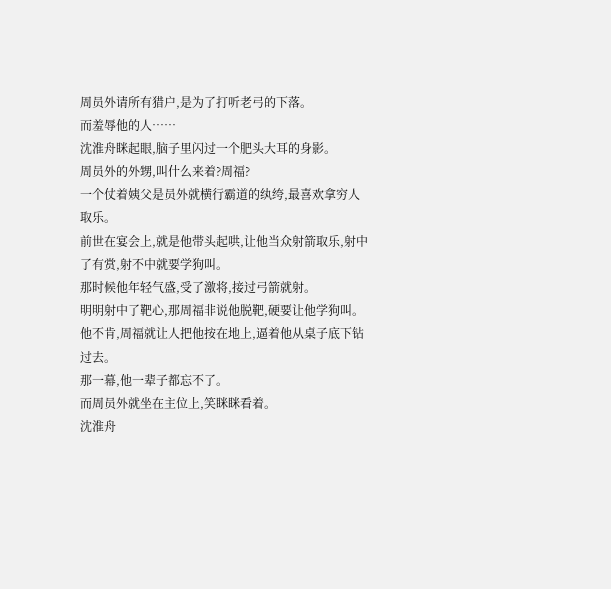周员外请所有猎户,是为了打听老弓的下落。
而羞辱他的人……
沈淮舟眯起眼,脑子里闪过一个肥头大耳的身影。
周员外的外甥,叫什么来着?周福?
一个仗着姨父是员外就横行霸道的纨绔,最喜欢拿穷人取乐。
前世在宴会上,就是他带头起哄,让他当众射箭取乐,射中了有赏,射不中就要学狗叫。
那时候他年轻气盛,受了激将,接过弓箭就射。
明明射中了靶心,那周福非说他脱靶,硬要让他学狗叫。
他不肯,周福就让人把他按在地上,逼着他从桌子底下钻过去。
那一幕,他一辈子都忘不了。
而周员外就坐在主位上,笑眯眯看着。
沈淮舟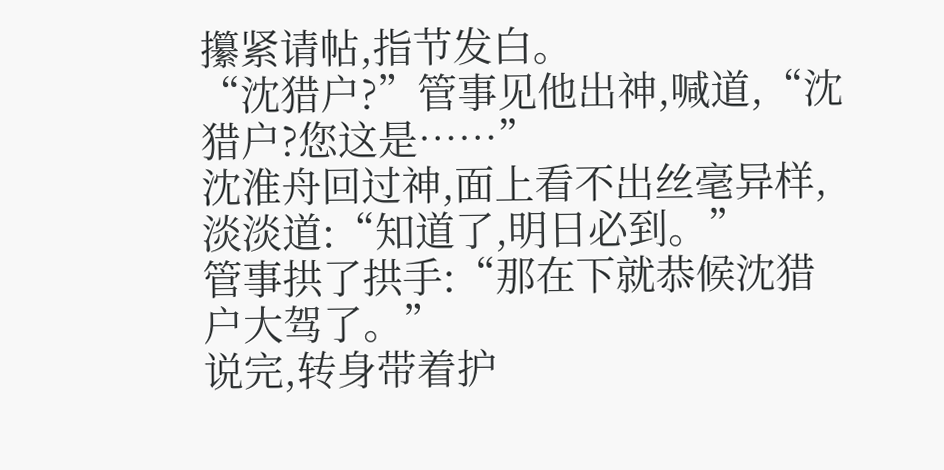攥紧请帖,指节发白。
“沈猎户?”管事见他出神,喊道,“沈猎户?您这是……”
沈淮舟回过神,面上看不出丝毫异样,淡淡道:“知道了,明日必到。”
管事拱了拱手:“那在下就恭候沈猎户大驾了。”
说完,转身带着护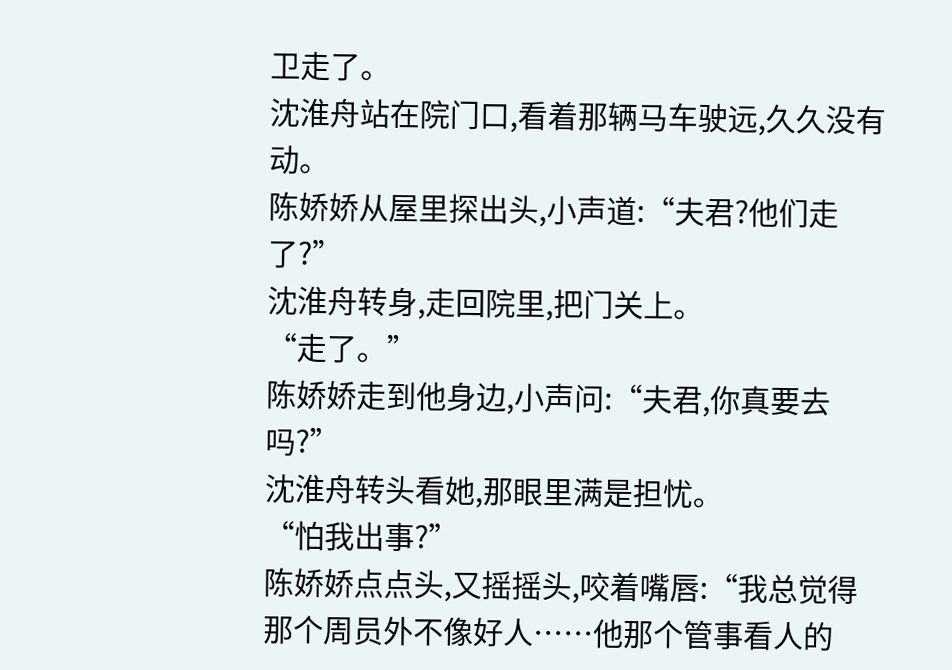卫走了。
沈淮舟站在院门口,看着那辆马车驶远,久久没有动。
陈娇娇从屋里探出头,小声道:“夫君?他们走了?”
沈淮舟转身,走回院里,把门关上。
“走了。”
陈娇娇走到他身边,小声问:“夫君,你真要去吗?”
沈淮舟转头看她,那眼里满是担忧。
“怕我出事?”
陈娇娇点点头,又摇摇头,咬着嘴唇:“我总觉得那个周员外不像好人……他那个管事看人的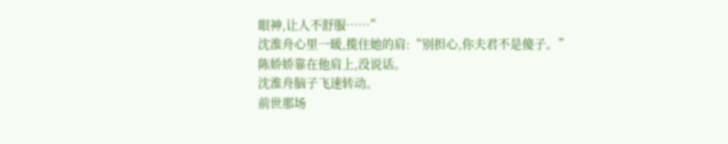眼神,让人不舒服……”
沈淮舟心里一暖,揽住她的肩:“别担心,你夫君不是傻子。”
陈娇娇靠在他肩上,没说话。
沈淮舟脑子飞速转动。
前世那场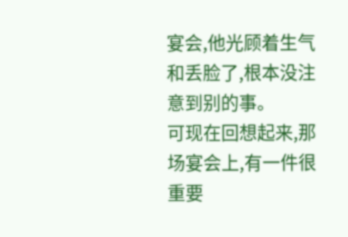宴会,他光顾着生气和丢脸了,根本没注意到别的事。
可现在回想起来,那场宴会上,有一件很重要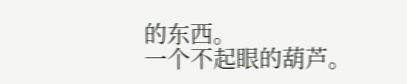的东西。
一个不起眼的葫芦。